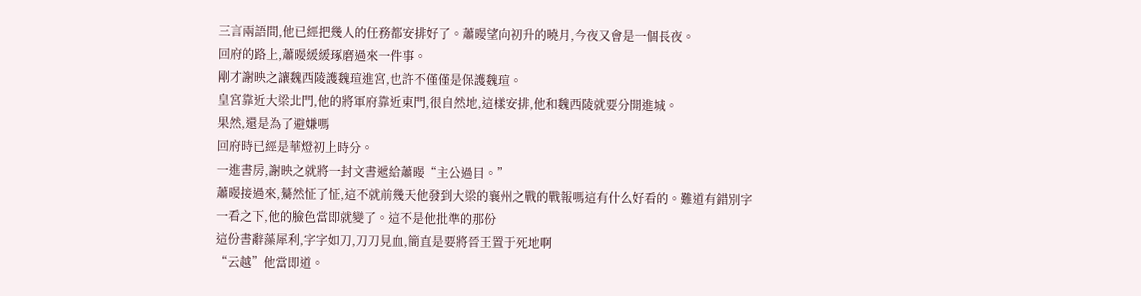三言兩語間,他已經把幾人的任務都安排好了。蕭暥望向初升的曉月,今夜又會是一個長夜。
回府的路上,蕭暥緩緩琢磨過來一件事。
剛才謝映之讓魏西陵護魏瑄進宮,也許不僅僅是保護魏瑄。
皇宮靠近大梁北門,他的將軍府靠近東門,很自然地,這樣安排,他和魏西陵就要分開進城。
果然,還是為了避嫌嗎
回府時已經是華燈初上時分。
一進書房,謝映之就將一封文書遞給蕭暥“主公過目。”
蕭暥接過來,驀然怔了怔,這不就前幾天他發到大梁的襄州之戰的戰報嗎這有什么好看的。難道有錯別字
一看之下,他的臉色當即就變了。這不是他批準的那份
這份書辭藻犀利,字字如刀,刀刀見血,簡直是要將晉王置于死地啊
“云越”他當即道。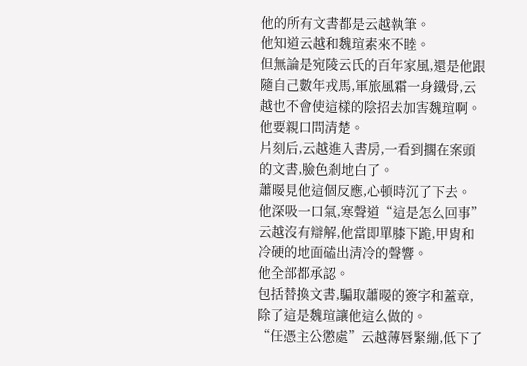他的所有文書都是云越執筆。
他知道云越和魏瑄素來不睦。
但無論是宛陵云氏的百年家風,還是他跟隨自己數年戎馬,軍旅風霜一身鐵骨,云越也不會使這樣的陰招去加害魏瑄啊。
他要親口問清楚。
片刻后,云越進入書房,一看到擱在案頭的文書,臉色剎地白了。
蕭暥見他這個反應,心頓時沉了下去。
他深吸一口氣,寒聲道“這是怎么回事”
云越沒有辯解,他當即單膝下跪,甲胄和冷硬的地面磕出清冷的聲響。
他全部都承認。
包括替換文書,騙取蕭暥的簽字和蓋章,除了這是魏瑄讓他這么做的。
“任憑主公懲處”云越薄唇緊繃,低下了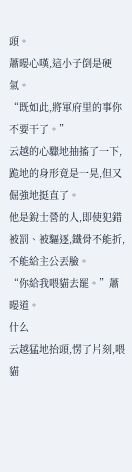頭。
蕭暥心嘆,這小子倒是硬氣。
“既如此,將軍府里的事你不要干了。”
云越的心驟地抽搐了一下,跪地的身形竟是一晃,但又倔強地挺直了。
他是銳士營的人,即使犯錯被罰、被驅逐,鐵骨不能折,不能給主公丟臉。
“你給我喂貓去罷。”蕭暥道。
什么
云越猛地抬頭,愣了片刻,喂貓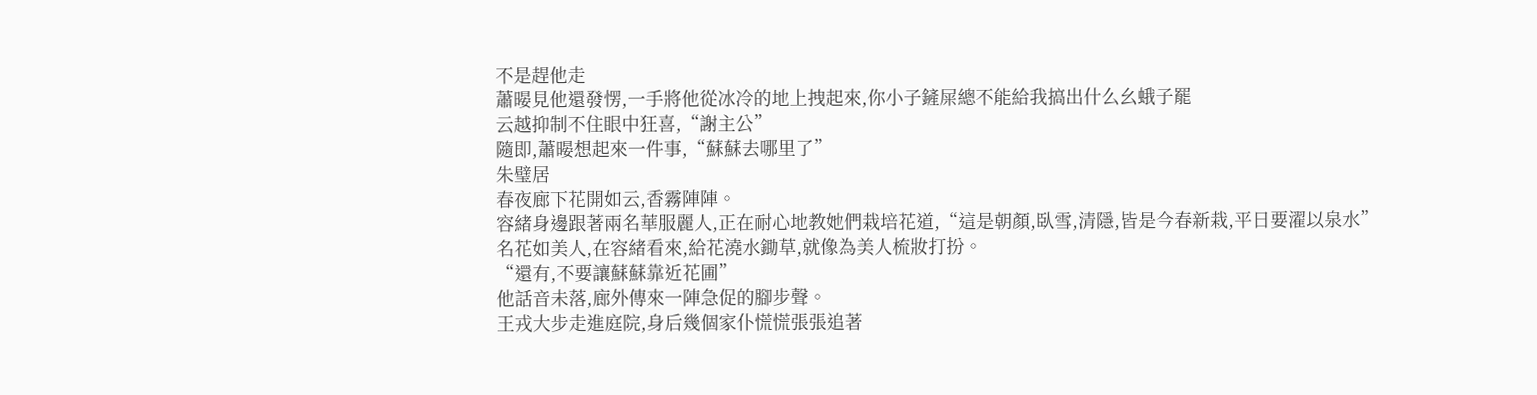不是趕他走
蕭暥見他還發愣,一手將他從冰冷的地上拽起來,你小子鏟屎總不能給我搞出什么幺蛾子罷
云越抑制不住眼中狂喜,“謝主公”
隨即,蕭暥想起來一件事,“蘇蘇去哪里了”
朱璧居
春夜廊下花開如云,香霧陣陣。
容緒身邊跟著兩名華服麗人,正在耐心地教她們栽培花道,“這是朝顏,臥雪,清隱,皆是今春新栽,平日要濯以泉水”
名花如美人,在容緒看來,給花澆水鋤草,就像為美人梳妝打扮。
“還有,不要讓蘇蘇靠近花圃”
他話音未落,廊外傳來一陣急促的腳步聲。
王戎大步走進庭院,身后幾個家仆慌慌張張追著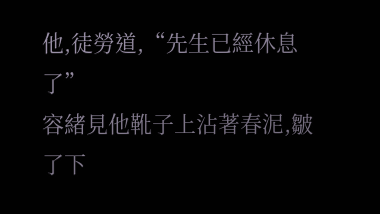他,徒勞道,“先生已經休息了”
容緒見他靴子上沾著春泥,皺了下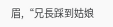眉,“兄長踩到姑娘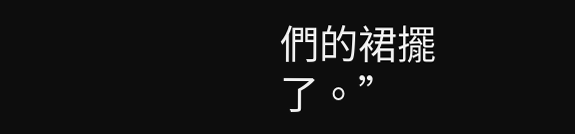們的裙擺了。”